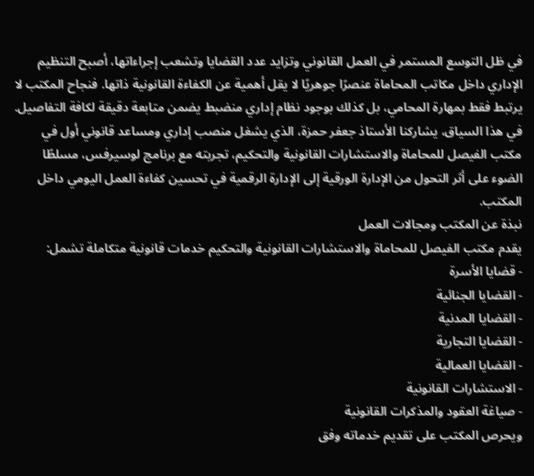في ظل التوسع المستمر في العمل القانوني وتزايد عدد القضايا وتشعب إجراءاتها، أصبح التنظيم الإداري داخل مكاتب المحاماة عنصرًا جوهريًا لا يقل أهمية عن الكفاءة القانونية ذاتها. فنجاح المكتب لا يرتبط فقط بمهارة المحامي، بل كذلك بوجود نظام إداري منضبط يضمن متابعة دقيقة لكافة التفاصيل.
في هذا السياق، يشاركنا الأستاذ جعفر حمزة، الذي يشغل منصب إداري ومساعد قانوني أول في مكتب الفيصل للمحاماة والاستشارات القانونية والتحكيم، تجربته مع برنامج لوسيرفس، مسلطًا الضوء على أثر التحول من الإدارة الورقية إلى الإدارة الرقمية في تحسين كفاءة العمل اليومي داخل المكتب.
نبذة عن المكتب ومجالات العمل
يقدم مكتب الفيصل للمحاماة والاستشارات القانونية والتحكيم خدمات قانونية متكاملة تشمل:
- قضايا الأسرة
- القضايا الجنائية
- القضايا المدنية
- القضايا التجارية
- القضايا العمالية
- الاستشارات القانونية
- صياغة العقود والمذكرات القانونية
ويحرص المكتب على تقديم خدماته وفق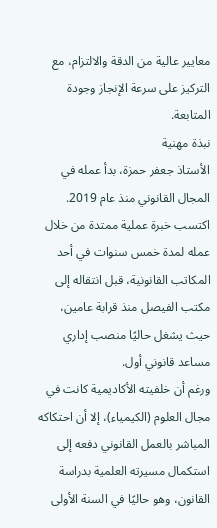معايير عالية من الدقة والالتزام، مع التركيز على سرعة الإنجاز وجودة المتابعة.
نبذة مهنية
الأستاذ جعفر حمزة، بدأ عمله في المجال القانوني منذ عام 2019. اكتسب خبرة عملية ممتدة من خلال عمله لمدة خمس سنوات في أحد المكاتب القانونية، قبل انتقاله إلى مكتب الفيصل منذ قرابة عامين، حيث يشغل حاليًا منصب إداري مساعد قانوني أول.
ورغم أن خلفيته الأكاديمية كانت في مجال العلوم (الكيمياء)، إلا أن احتكاكه المباشر بالعمل القانوني دفعه إلى استكمال مسيرته العلمية بدراسة القانون، وهو حاليًا في السنة الأولى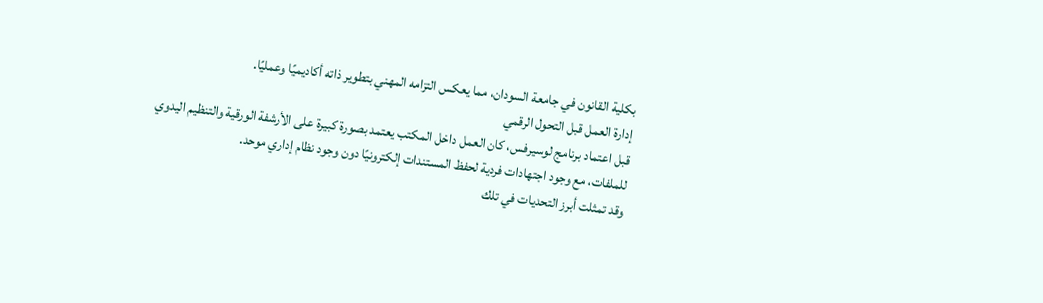بكلية القانون في جامعة السودان، مما يعكس التزامه المهني بتطوير ذاته أكاديميًا وعمليًا.
إدارة العمل قبل التحول الرقمي
قبل اعتماد برنامج لوسيرفس، كان العمل داخل المكتب يعتمد بصورة كبيرة على الأرشفة الورقية والتنظيم اليدوي للملفات، مع وجود اجتهادات فردية لحفظ المستندات إلكترونيًا دون وجود نظام إداري موحد.
وقد تمثلت أبرز التحديات في تلك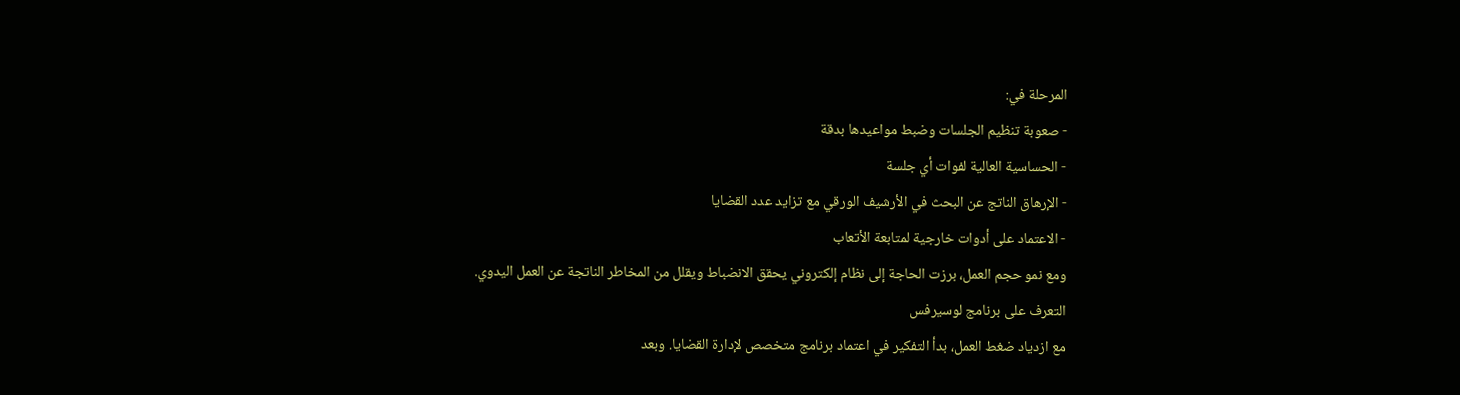المرحلة في:
- صعوبة تنظيم الجلسات وضبط مواعيدها بدقة
- الحساسية العالية لفوات أي جلسة
- الإرهاق الناتج عن البحث في الأرشيف الورقي مع تزايد عدد القضايا
- الاعتماد على أدوات خارجية لمتابعة الأتعاب
ومع نمو حجم العمل، برزت الحاجة إلى نظام إلكتروني يحقق الانضباط ويقلل من المخاطر الناتجة عن العمل اليدوي.
التعرف على برنامج لوسيرفس
مع ازدياد ضغط العمل، بدأ التفكير في اعتماد برنامج متخصص لإدارة القضايا. وبعد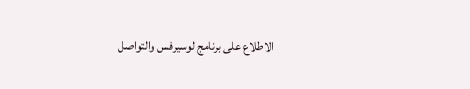الاطلاع على برنامج لوسيرفس والتواصل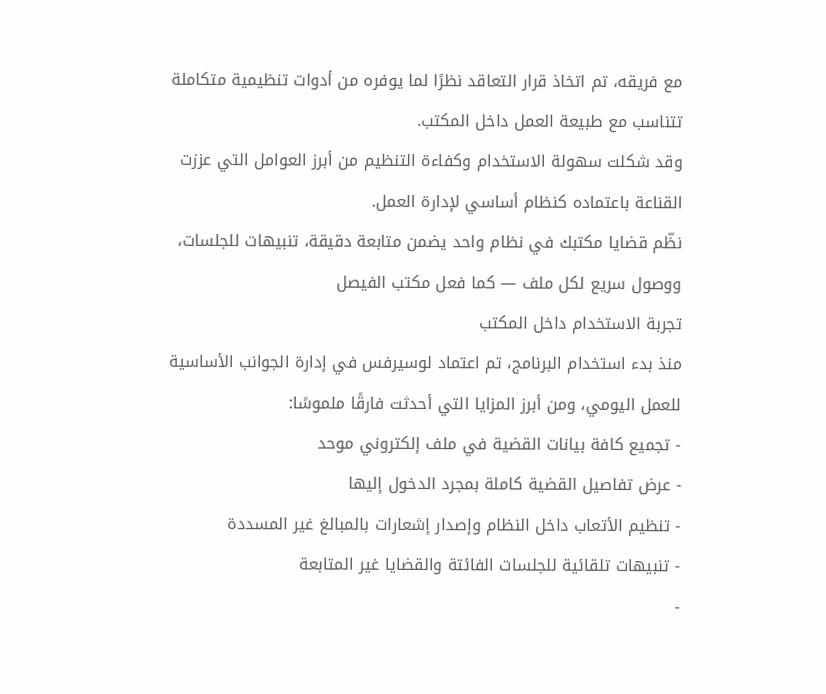مع فريقه، تم اتخاذ قرار التعاقد نظرًا لما يوفره من أدوات تنظيمية متكاملة تتناسب مع طبيعة العمل داخل المكتب.
وقد شكلت سهولة الاستخدام وكفاءة التنظيم من أبرز العوامل التي عززت القناعة باعتماده كنظام أساسي لإدارة العمل.
نظّم قضايا مكتبك في نظام واحد يضمن متابعة دقيقة، تنبيهات للجلسات، ووصول سريع لكل ملف — كما فعل مكتب الفيصل
تجربة الاستخدام داخل المكتب
منذ بدء استخدام البرنامج، تم اعتماد لوسيرفس في إدارة الجوانب الأساسية للعمل اليومي، ومن أبرز المزايا التي أحدثت فارقًا ملموسًا:
- تجميع كافة بيانات القضية في ملف إلكتروني موحد
- عرض تفاصيل القضية كاملة بمجرد الدخول إليها
- تنظيم الأتعاب داخل النظام وإصدار إشعارات بالمبالغ غير المسددة
- تنبيهات تلقائية للجلسات الفائتة والقضايا غير المتابعة
-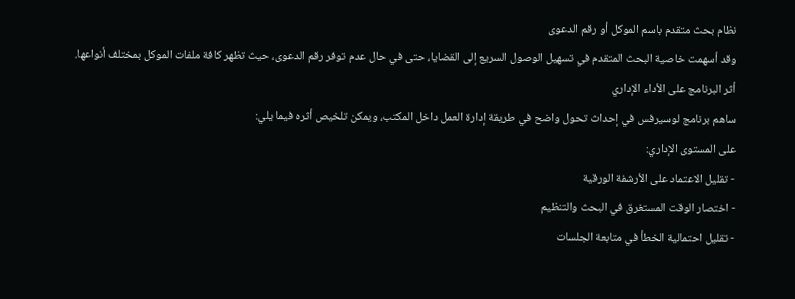نظام بحث متقدم باسم الموكل أو رقم الدعوى
وقد أسهمت خاصية البحث المتقدم في تسهيل الوصول السريع إلى القضايا، حتى في حال عدم توفر رقم الدعوى، حيث تظهر كافة ملفات الموكل بمختلف أنواعها.
أثر البرنامج على الأداء الإداري
ساهم برنامج لوسيرفس في إحداث تحول واضح في طريقة إدارة العمل داخل المكتب، ويمكن تلخيص أثره فيما يلي:
على المستوى الإداري:
- تقليل الاعتماد على الأرشفة الورقية
- اختصار الوقت المستغرق في البحث والتنظيم
- تقليل احتمالية الخطأ في متابعة الجلسات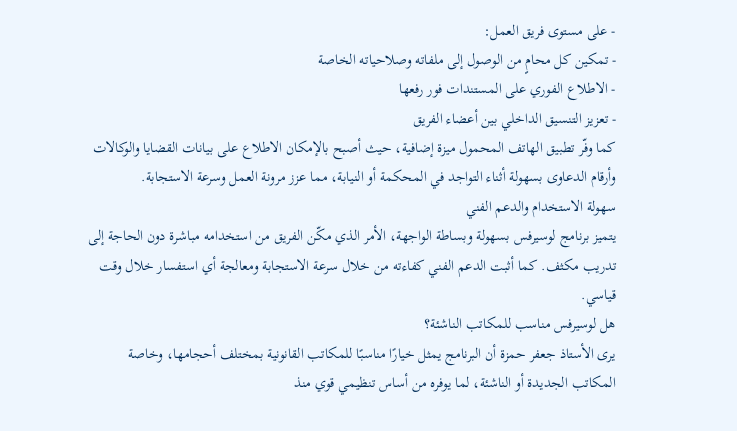- على مستوى فريق العمل:
- تمكين كل محامٍ من الوصول إلى ملفاته وصلاحياته الخاصة
- الاطلاع الفوري على المستندات فور رفعها
- تعزيز التنسيق الداخلي بين أعضاء الفريق
كما وفّر تطبيق الهاتف المحمول ميزة إضافية، حيث أصبح بالإمكان الاطلاع على بيانات القضايا والوكالات وأرقام الدعاوى بسهولة أثناء التواجد في المحكمة أو النيابة، مما عزز مرونة العمل وسرعة الاستجابة.
سهولة الاستخدام والدعم الفني
يتميز برنامج لوسيرفس بسهولة وبساطة الواجهة، الأمر الذي مكّن الفريق من استخدامه مباشرة دون الحاجة إلى تدريب مكثف. كما أثبت الدعم الفني كفاءته من خلال سرعة الاستجابة ومعالجة أي استفسار خلال وقت قياسي.
هل لوسيرفس مناسب للمكاتب الناشئة؟
يرى الأستاذ جعفر حمزة أن البرنامج يمثل خيارًا مناسبًا للمكاتب القانونية بمختلف أحجامها، وخاصة المكاتب الجديدة أو الناشئة، لما يوفره من أساس تنظيمي قوي منذ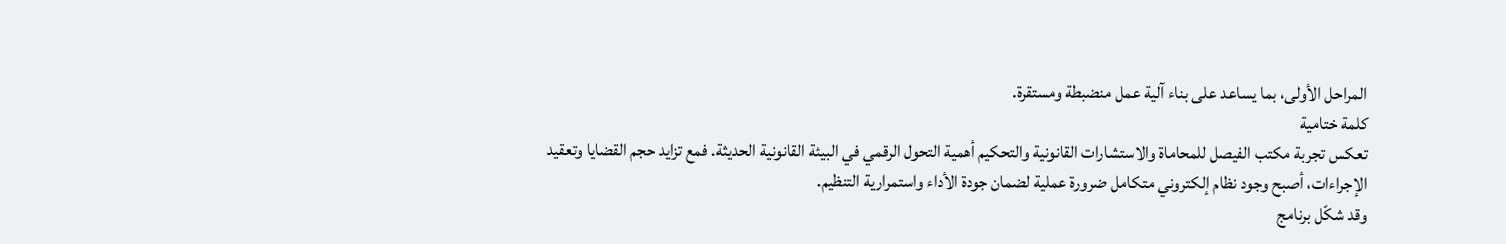المراحل الأولى، بما يساعد على بناء آلية عمل منضبطة ومستقرة.
كلمة ختامية
تعكس تجربة مكتب الفيصل للمحاماة والاستشارات القانونية والتحكيم أهمية التحول الرقمي في البيئة القانونية الحديثة. فمع تزايد حجم القضايا وتعقيد الإجراءات، أصبح وجود نظام إلكتروني متكامل ضرورة عملية لضمان جودة الأداء واستمرارية التنظيم.
وقد شكّل برنامج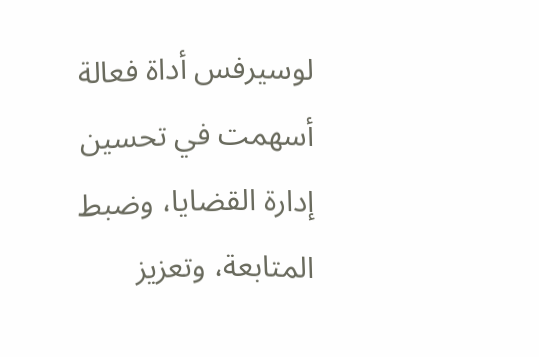لوسيرفس أداة فعالة أسهمت في تحسين إدارة القضايا، وضبط المتابعة، وتعزيز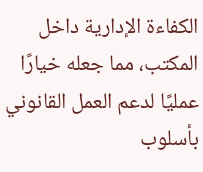الكفاءة الإدارية داخل المكتب، مما جعله خيارًا عمليًا لدعم العمل القانوني بأسلوب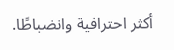أكثر احترافية وانضباطًا.